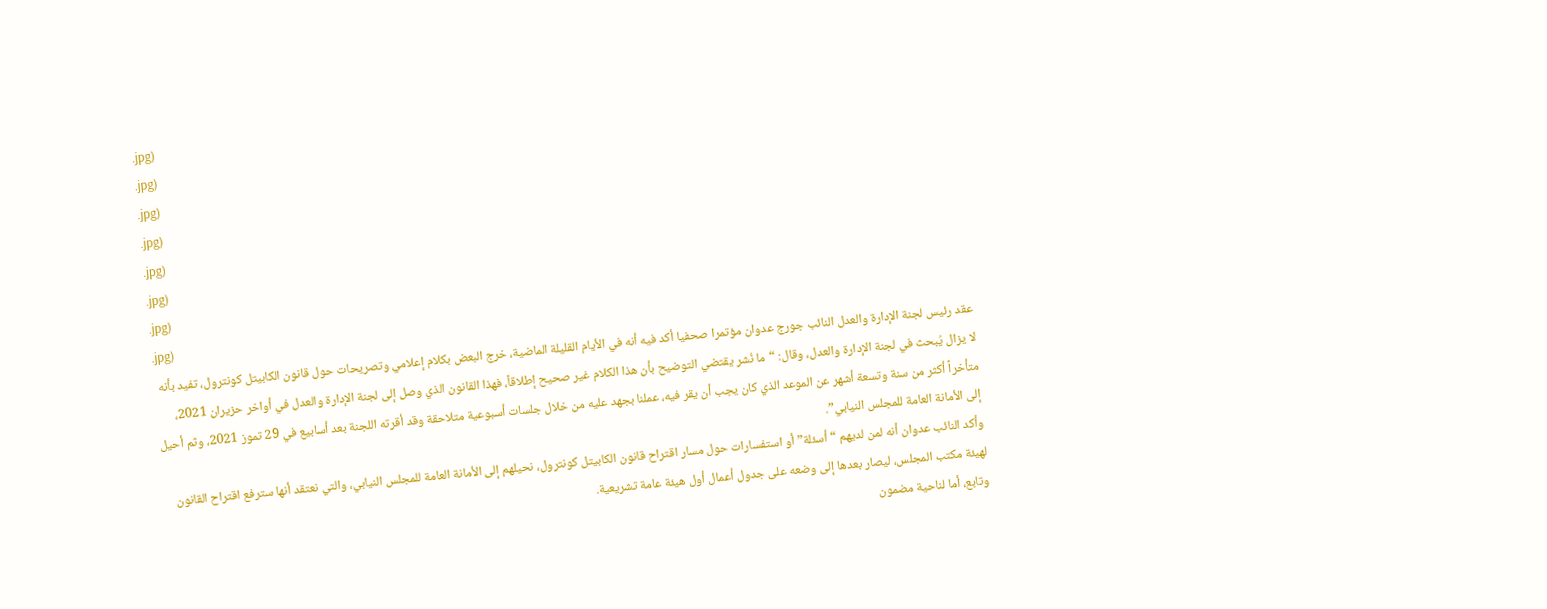.jpg)
.jpg)
.jpg)
.jpg)
.jpg)
.jpg)
.jpg)
.jpg)
عقد رئيس لجنة الإدارة والعدل النائب جورج عدوان مؤتمرا صحفيا أكد فيه أنه في الأيام القليلة الماضية، خرج البعض بكلام إعلامي وتصريحات حول قانون الكابيتل كونترول، تفيد بأنه لا يزال يُبحث في لجنة الإدارة والعدل، وقال: “ما نُشر يقتضي التوضيح بأن هذا الكلام غير صحيح إطلاقاً، فهذا القانون الذي وصل إلى لجنة الإدارة والعدل في أواخر حزيران 2021، متأخراً أكثر من سنة وتسعة أشهر عن الموعد الذي كان يجب أن يقر فيه، عملنا بجهد عليه من خلال جلسات أسبوعية متلاحقة وقد أقرته اللجنة بعد أسابيع في 29 تموز 2021، وثم أحيل إلى الأمانة العامة للمجلس النيابي”.
وأكد النائب عدوان أنه لمن لديهم “أسئلة” أو استفسارات حول مسار اقتراح قانون الكابيتل كونترول، نحيلهم إلى الأمانة العامة للمجلس النيابي، والتي نعتقد أنها سترفع اقتراح القانون لهيئة مكتب المجلس، ليصار بعدها إلى وضعه على جدول أعمال أول هيئة عامة تشريعية.
وتابع، أما لناحية مضمون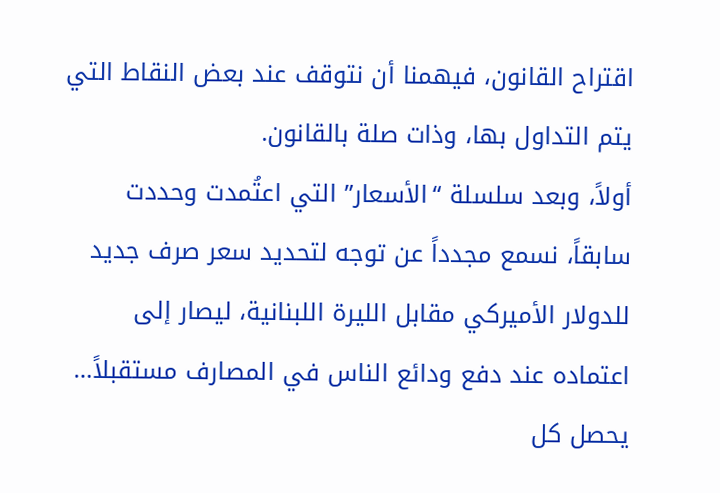اقتراح القانون، فيهمنا أن نتوقف عند بعض النقاط التي يتم التداول بها، وذات صلة بالقانون.
أولاً، وبعد سلسلة “الأسعار” التي اعتُمدت وحددت سابقاً، نسمع مجدداً عن توجه لتحديد سعر صرف جديد للدولار الأميركي مقابل الليرة اللبنانية، ليصار إلى اعتماده عند دفع ودائع الناس في المصارف مستقبلاً… يحصل كل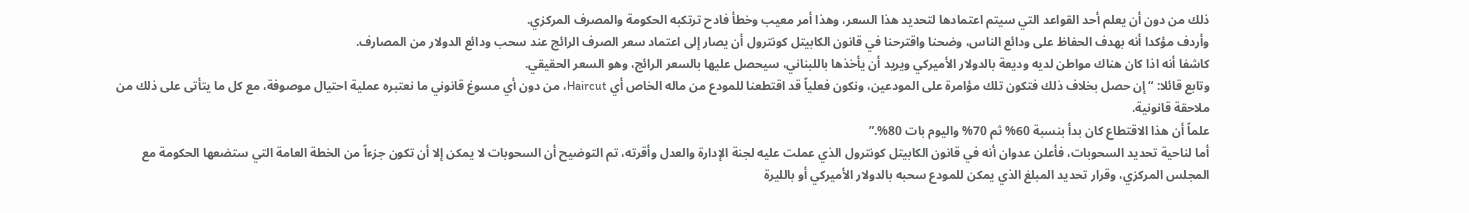ذلك من دون أن يعلم أحد القواعد التي سيتم اعتمادها لتحديد هذا السعر، وهذا أمر معيب وخطأ فادح ترتكبه الحكومة والمصرف المركزي.
وأردف مؤكدا أنه بهدف الحفاظ على ودائع الناس، وضحنا واقترحنا في قانون الكابيتل كونترول أن يصار إلى اعتماد سعر الصرف الرائج عند سحب ودائع الدولار من المصارف.
كاشفا أنه اذا كان هناك مواطن لديه وديعة بالدولار الأميركي ويريد أن يأخذها باللبناني، سيحصل عليها بالسعر الرائج، وهو السعر الحقيقي.
وتابع قائلا: “إن حصل بخلاف ذلك فتكون تلك مؤامرة على المودعين، ونكون فعلياً قد اقتطعنا للمودع من ماله الخاص أي Haircut، من دون أي مسوغ قانوني ما نعتبره عملية احتيال موصوفة، مع كل ما يتأتى على ذلك من ملاحقة قانونية.
علماً أن هذا الاقتطاع كان بدأ بنسبة 60% ثم 70% واليوم بات 80%.”
أما لناحية تحديد السحوبات، فأعلن عدوان أنه في قانون الكابيتل كونترول الذي عملت عليه لجنة الإدارة والعدل وأقرته، تم التوضيح أن السحوبات لا يمكن إلا أن تكون جزءاً من الخطة العامة التي ستضعها الحكومة مع المجلس المركزي، وقرار تحديد المبلغ الذي يمكن للمودع سحبه بالدولار الأميركي أو بالليرة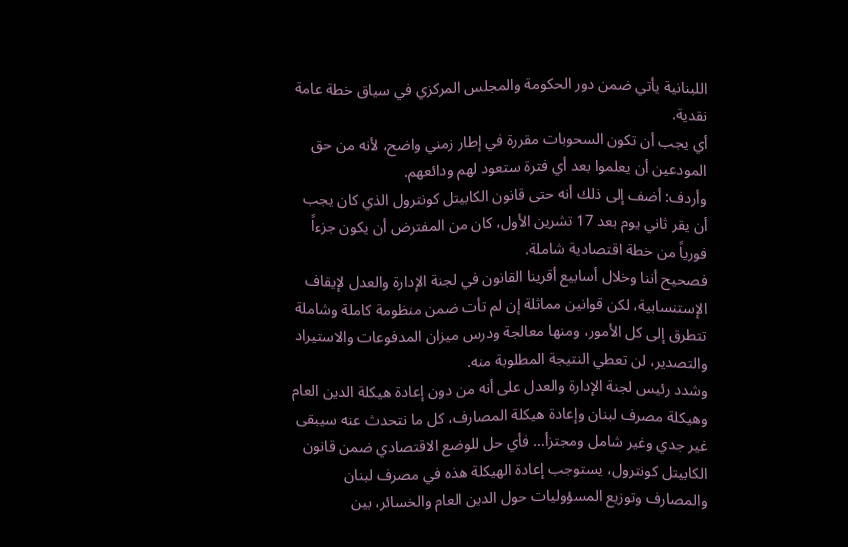اللبنانية يأتي ضمن دور الحكومة والمجلس المركزي في سياق خطة عامة نقدية.
أي يجب أن تكون السحوبات مقررة في إطار زمني واضح، لأنه من حق المودعين أن يعلموا بعد أي فترة ستعود لهم ودائعهم.
وأردف: أضف إلى ذلك أنه حتى قانون الكابيتل كونترول الذي كان يجب أن يقر ثاني يوم بعد 17 تشرين الأول، كان من المفترض أن يكون جزءاً فورياً من خطة اقتصادية شاملة.
فصحيح أننا وخلال أسابيع أقرينا القانون في لجنة الإدارة والعدل لإيقاف الإستنسابية، لكن قوانين مماثلة إن لم تأت ضمن منظومة كاملة وشاملة تتطرق إلى كل الأمور، ومنها معالجة ودرس ميزان المدفوعات والاستيراد والتصدير، لن تعطي النتيجة المطلوبة منه.
وشدد رئيس لجنة الإدارة والعدل على أنه من دون إعادة هيكلة الدين العام وهيكلة مصرف لبنان وإعادة هيكلة المصارف، كل ما نتحدث عنه سيبقى غير جدي وغير شامل ومجتزأ… فأي حل للوضع الاقتصادي ضمن قانون الكابيتل كونترول، يستوجب إعادة الهيكلة هذه في مصرف لبنان والمصارف وتوزيع المسؤوليات حول الدين العام والخسائر، بين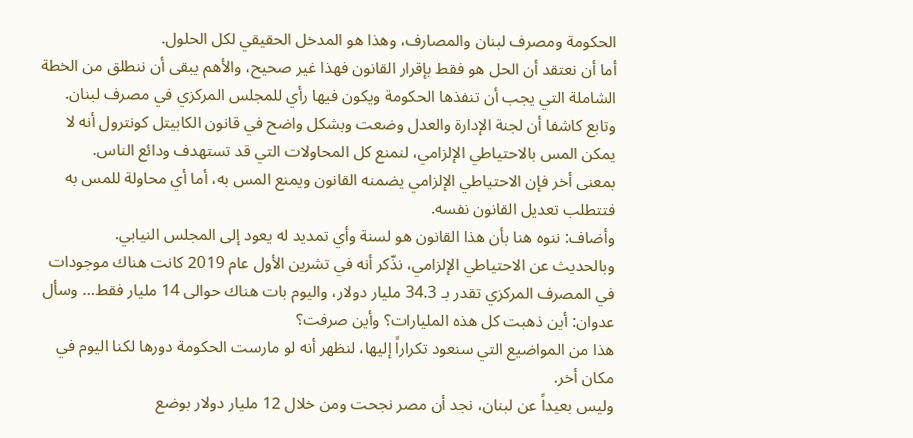الحكومة ومصرف لبنان والمصارف، وهذا هو المدخل الحقيقي لكل الحلول.
أما أن نعتقد أن الحل هو فقط بإقرار القانون فهذا غير صحيح، والأهم يبقى أن ننطلق من الخطة الشاملة التي يجب أن تنفذها الحكومة ويكون فيها رأي للمجلس المركزي في مصرف لبنان.
وتابع كاشفا أن لجنة الإدارة والعدل وضعت وبشكل واضح في قانون الكابيتل كونترول أنه لا يمكن المس بالاحتياطي الإلزامي، لنمنع كل المحاولات التي قد تستهدف ودائع الناس.
بمعنى أخر فإن الاحتياطي الإلزامي يضمنه القانون ويمنع المس به، أما أي محاولة للمس به فتتطلب تعديل القانون نفسه.
وأضاف: ننوه هنا بأن هذا القانون هو لسنة وأي تمديد له يعود إلى المجلس النيابي.
وبالحديث عن الاحتياطي الإلزامي، نذّكر أنه في تشرين الأول عام 2019 كانت هناك موجودات في المصرف المركزي تقدر بـ 34.3 مليار دولار، واليوم بات هناك حوالى 14 مليار فقط… وسأل عدوان: أين ذهبت كل هذه المليارات؟ وأين صرفت؟
هذا من المواضيع التي سنعود تكراراً إليها، لنظهر أنه لو مارست الحكومة دورها لكنا اليوم في مكان أخر.
وليس بعيداً عن لبنان، نجد أن مصر نجحت ومن خلال 12 مليار دولار بوضع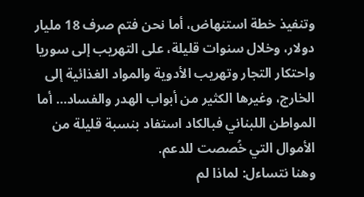وتنفيذ خطة استنهاض، أما نحن فتم صرف 18 مليار دولار، وخلال سنوات قليلة، على التهريب إلى سوريا واحتكار التجار وتهريب الأدوية والمواد الغذائية إلى الخارج، وغيرها الكثير من أبواب الهدر والفساد… أما المواطن اللبناني فبالكاد استفاد بنسبة قليلة من الأموال التي خُصصت للدعم.
وهنا نتساءل: لماذا لم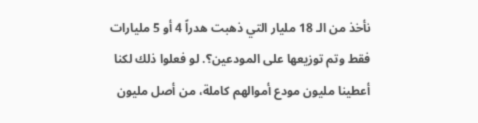نأخذ من الـ 18 مليار التي ذهبت هدراً 4 أو 5 مليارات فقط وتم توزيعها على المودعين؟. لو فعلوا ذلك لكنا أعطينا مليون مودع أموالهم كاملة، من أصل مليون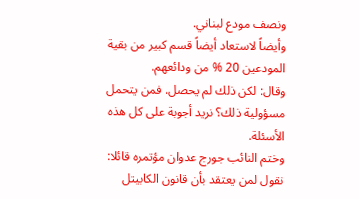ونصف مودع لبناني.
وأيضاً لاستعاد أيضاً قسم كبير من بقية المودعين 20 % من ودائعهم.
وقال: لكن ذلك لم يحصل. فمن يتحمل مسؤولية ذلك؟ نريد أجوبة على كل هذه الأسئلة.
وختم النائب جورج عدوان مؤتمره قائلا: نقول لمن يعتقد بأن قانون الكابيتل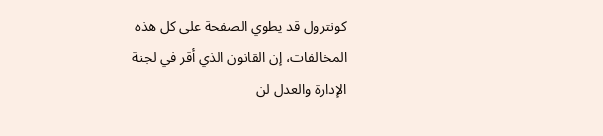كونترول قد يطوي الصفحة على كل هذه المخالفات، إن القانون الذي أقر في لجنة الإدارة والعدل لن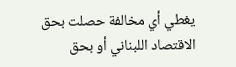يغطي أي مخالفة حصلت بحق الاقتصاد اللبناني أو بحق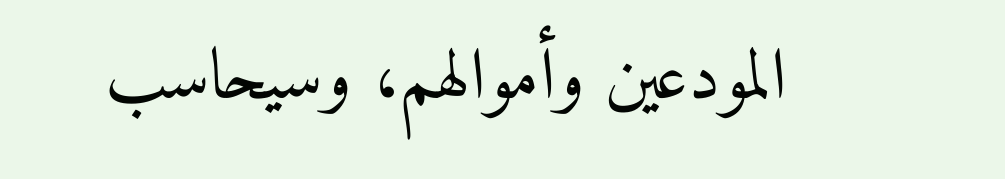المودعين وأموالهم، وسيحاسب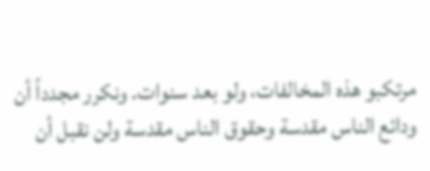مرتكبو هذه المخالفات، ولو بعد سنوات. ونكرر مجدداً أن ودائع الناس مقدسة وحقوق الناس مقدسة ولن نقبل أن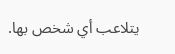يتلاعب أي شخص بها.